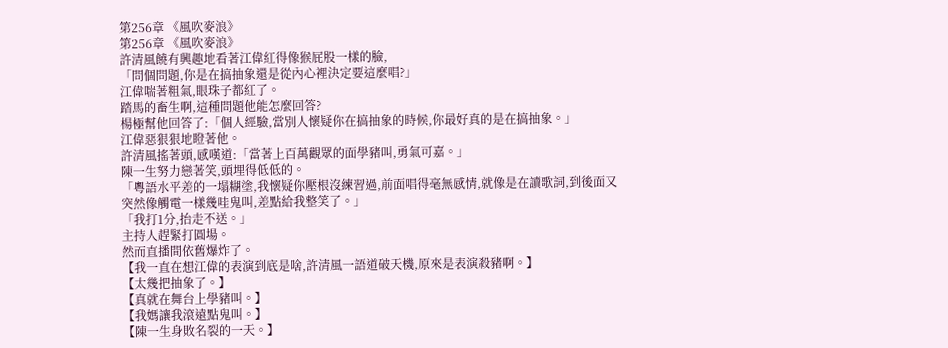第256章 《風吹麥浪》
第256章 《風吹麥浪》
許清風饒有興趣地看著江偉紅得像猴屁股一樣的臉,
「問個問題,你是在搞抽象還是從內心裡決定要這麼唱?」
江偉喘著粗氣,眼珠子都紅了。
踏馬的畜生啊,這種問題他能怎麼回答?
楊極幫他回答了:「個人經驗,當別人懷疑你在搞抽象的時候,你最好真的是在搞抽象。」
江偉惡狠狠地瞪著他。
許清風搖著頭,感嘆道:「當著上百萬觀眾的面學豬叫,勇氣可嘉。」
陳一生努力戀著笑,頭埋得低低的。
「粵語水平差的一塌糊塗,我懷疑你壓根沒練習過,前面唱得毫無感情,就像是在讀歌詞,到後面又突然像觸電一樣幾哇鬼叫,差點給我整笑了。」
「我打1分,抬走不送。」
主持人趕緊打圓場。
然而直播間依舊爆炸了。
【我一直在想江偉的表演到底是啥,許清風一語道破天機,原來是表演殺豬啊。】
【太幾把抽象了。】
【真就在舞台上學豬叫。】
【我媽讓我滾遠點鬼叫。】
【陳一生身敗名裂的一天。】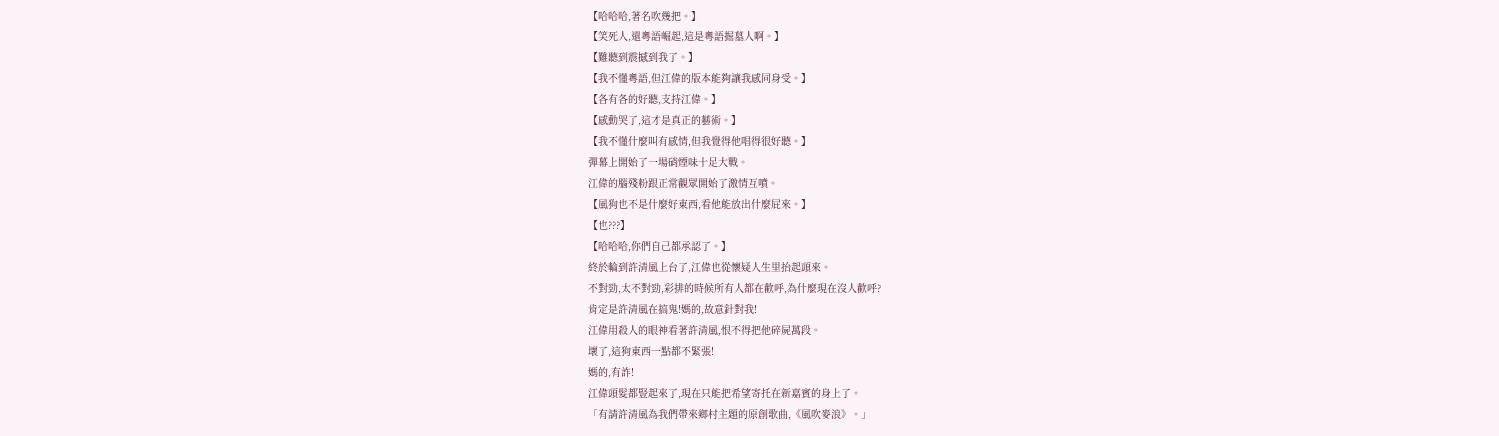【哈哈哈,著名吹幾把。】
【笑死人,還粵語崛起,這是粵語掘墓人啊。】
【難聽到震撼到我了。】
【我不懂粵語,但江偉的版本能夠讓我感同身受。】
【各有各的好聽,支持江偉。】
【感動哭了,這才是真正的藝術。】
【我不懂什麼叫有感情,但我覺得他唱得很好聽。】
彈幕上開始了一場硝煙味十足大戰。
江偉的腦殘粉跟正常觀眾開始了激情互噴。
【風狗也不是什麼好東西,看他能放出什麼屁來。】
【也???】
【哈哈哈,你們自己都承認了。】
終於輪到許清風上台了,江偉也從懷疑人生里抬起頭來。
不對勁,太不對勁,彩排的時候所有人都在歡呼,為什麼現在沒人歡呼?
肯定是許清風在搞鬼!媽的,故意針對我!
江偉用殺人的眼神看著許清風,恨不得把他碎屍萬段。
壞了,這狗東西一點都不緊張!
媽的,有詐!
江偉頭髮都豎起來了,現在只能把希望寄托在新嘉賓的身上了。
「有請許清風為我們帶來鄉村主題的原創歌曲,《風吹麥浪》。」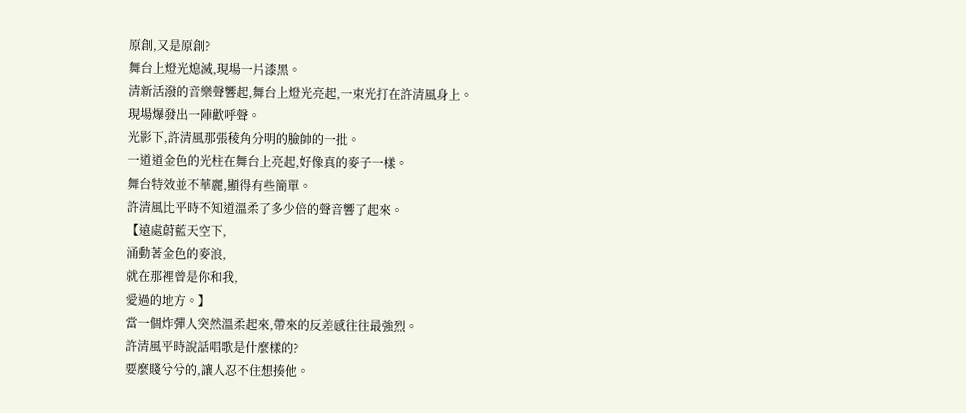原創,又是原創?
舞台上燈光熄滅,現場一片漆黑。
清新活潑的音樂聲響起,舞台上燈光亮起,一束光打在許清風身上。
現場爆發出一陣歡呼聲。
光影下,許清風那張稜角分明的臉帥的一批。
一道道金色的光柱在舞台上亮起,好像真的麥子一樣。
舞台特效並不華麗,顯得有些簡單。
許清風比平時不知道溫柔了多少倍的聲音響了起來。
【遠處蔚藍天空下,
涌動著金色的麥浪,
就在那裡曾是你和我,
愛過的地方。】
當一個炸彈人突然溫柔起來,帶來的反差感往往最強烈。
許清風平時說話唱歌是什麼樣的?
要麼賤兮兮的,讓人忍不住想揍他。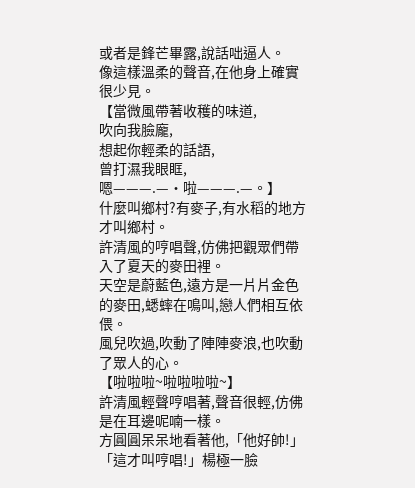或者是鋒芒畢露,說話咄逼人。
像這樣溫柔的聲音,在他身上確實很少見。
【當微風帶著收穫的味道,
吹向我臉龐,
想起你輕柔的話語,
曾打濕我眼眶,
嗯———.—·啦———.—。】
什麼叫鄉村?有麥子,有水稻的地方才叫鄉村。
許清風的哼唱聲,仿佛把觀眾們帶入了夏天的麥田裡。
天空是蔚藍色,遠方是一片片金色的麥田,蟋蟀在鳴叫,戀人們相互依偎。
風兒吹過,吹動了陣陣麥浪,也吹動了眾人的心。
【啦啦啦~啦啦啦啦~】
許清風輕聲哼唱著,聲音很輕,仿佛是在耳邊呢喃一樣。
方圓圓呆呆地看著他,「他好帥!」
「這才叫哼唱!」楊極一臉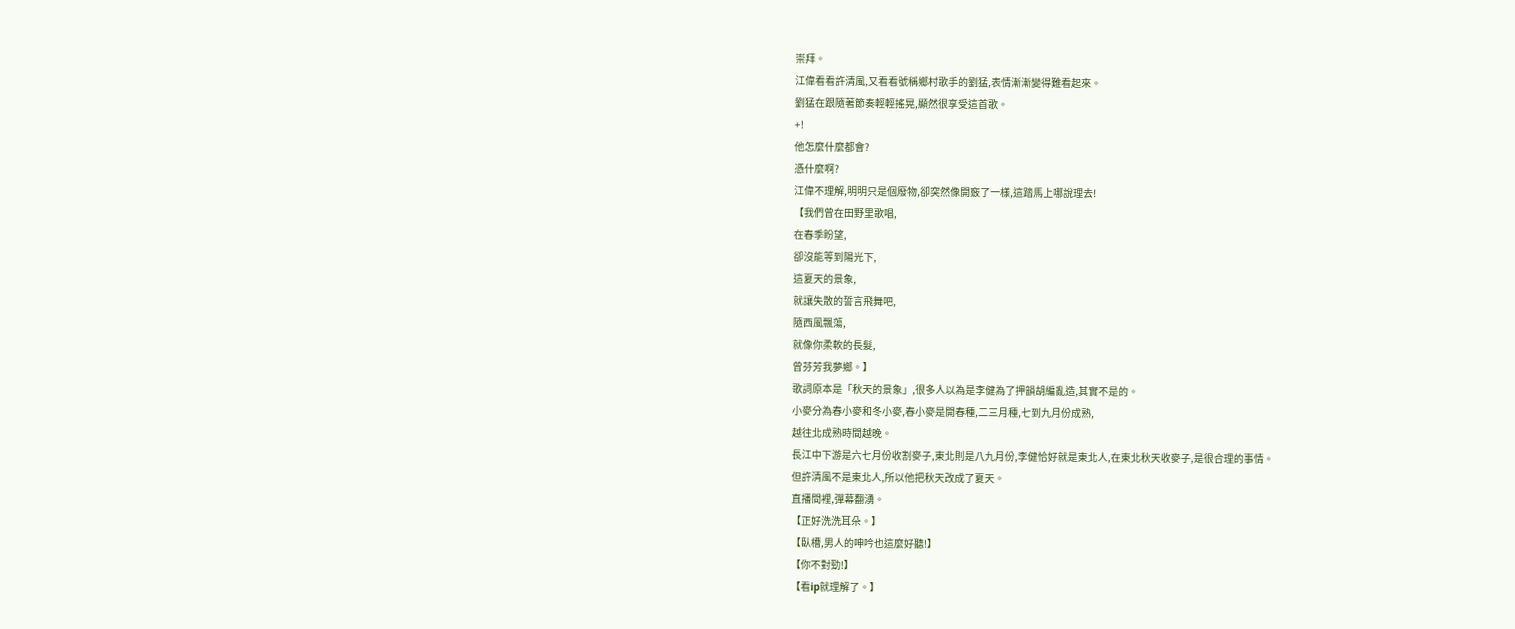崇拜。
江偉看看許清風,又看看號稱鄉村歌手的劉猛,表情漸漸變得難看起來。
劉猛在跟隨著節奏輕輕搖晃,顯然很享受這首歌。
+!
他怎麼什麼都會?
憑什麼啊?
江偉不理解,明明只是個廢物,卻突然像開竅了一樣,這踏馬上哪說理去!
【我們曾在田野里歌唱,
在春季盼望,
卻沒能等到陽光下,
這夏天的景象,
就讓失散的誓言飛舞吧,
隨西風飄蕩,
就像你柔軟的長髮,
曾芬芳我夢鄉。】
歌詞原本是「秋天的景象」,很多人以為是李健為了押韻胡編亂造,其實不是的。
小麥分為春小麥和冬小麥,春小麥是開春種,二三月種,七到九月份成熟,
越往北成熟時間越晚。
長江中下游是六七月份收割麥子,東北則是八九月份,李健恰好就是東北人,在東北秋天收麥子,是很合理的事情。
但許清風不是東北人,所以他把秋天改成了夏天。
直播間裡,彈幕翻湧。
【正好洗洗耳朵。】
【臥槽,男人的呻吟也這麼好聽!】
【你不對勁!】
【看ip就理解了。】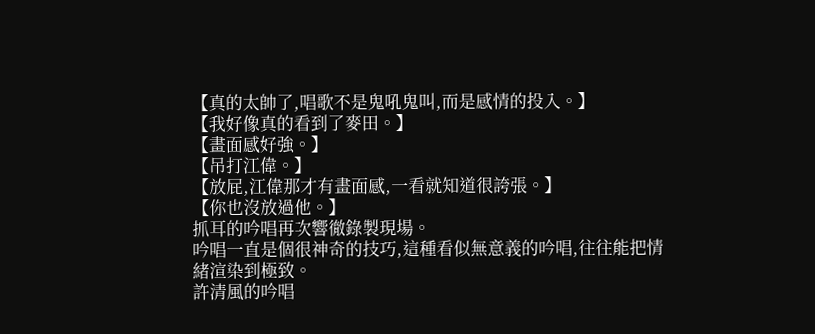【真的太帥了,唱歌不是鬼吼鬼叫,而是感情的投入。】
【我好像真的看到了麥田。】
【畫面感好強。】
【吊打江偉。】
【放屁,江偉那才有畫面感,一看就知道很誇張。】
【你也沒放過他。】
抓耳的吟唱再次響徹錄製現場。
吟唱一直是個很神奇的技巧,這種看似無意義的吟唱,往往能把情緒渲染到極致。
許清風的吟唱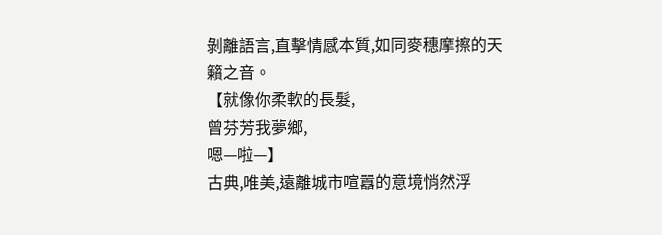剝離語言,直擊情感本質,如同麥穗摩擦的天籟之音。
【就像你柔軟的長髮,
曾芬芳我夢鄉,
嗯—啦—】
古典,唯美,遠離城市喧囂的意境悄然浮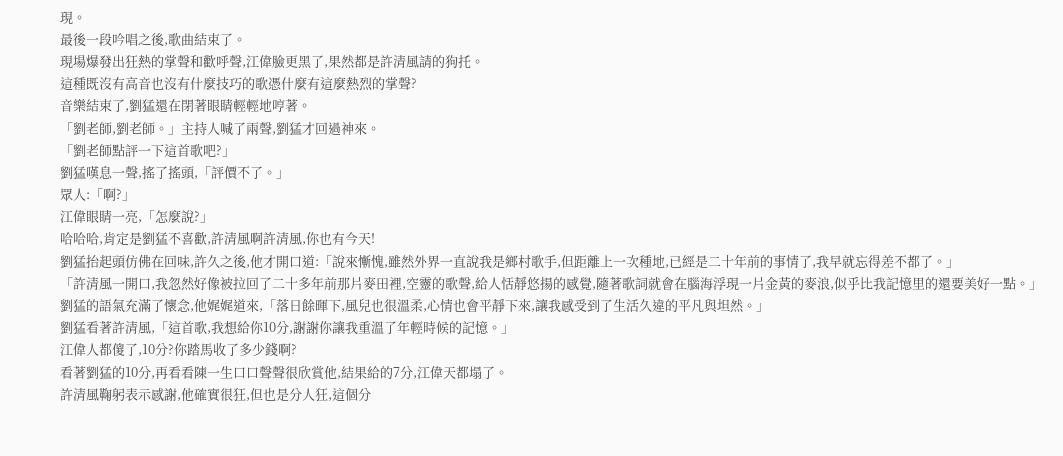現。
最後一段吟唱之後,歌曲結束了。
現場爆發出狂熱的掌聲和歡呼聲,江偉臉更黑了,果然都是許清風請的狗托。
這種既沒有高音也沒有什麼技巧的歌憑什麼有這麼熱烈的掌聲?
音樂結束了,劉猛還在閉著眼睛輕輕地哼著。
「劉老師,劉老師。」主持人喊了兩聲,劉猛才回過神來。
「劉老師點評一下這首歌吧?」
劉猛嘆息一聲,搖了搖頭,「評價不了。」
眾人:「啊?」
江偉眼睛一亮,「怎麼說?」
哈哈哈,肯定是劉猛不喜歡,許清風啊許清風,你也有今天!
劉猛抬起頭仿佛在回味,許久之後,他才開口道:「說來慚愧,雖然外界一直說我是鄉村歌手,但距離上一次種地,已經是二十年前的事情了,我早就忘得差不都了。」
「許清風一開口,我忽然好像被拉回了二十多年前那片麥田裡,空靈的歌聲,給人恬靜悠揚的感覺,隨著歌詞就會在腦海浮現一片金黃的麥浪,似乎比我記憶里的還要美好一點。」
劉猛的語氣充滿了懷念,他娓娓道來,「落日餘暉下,風兒也很溫柔,心情也會平靜下來,讓我感受到了生活久違的平凡與坦然。」
劉猛看著許清風,「這首歌,我想給你10分,謝謝你讓我重溫了年輕時候的記憶。」
江偉人都傻了,10分?你踏馬收了多少錢啊?
看著劉猛的10分,再看看陳一生口口聲聲很欣賞他,結果給的7分,江偉天都塌了。
許清風鞠躬表示感謝,他確實很狂,但也是分人狂,這個分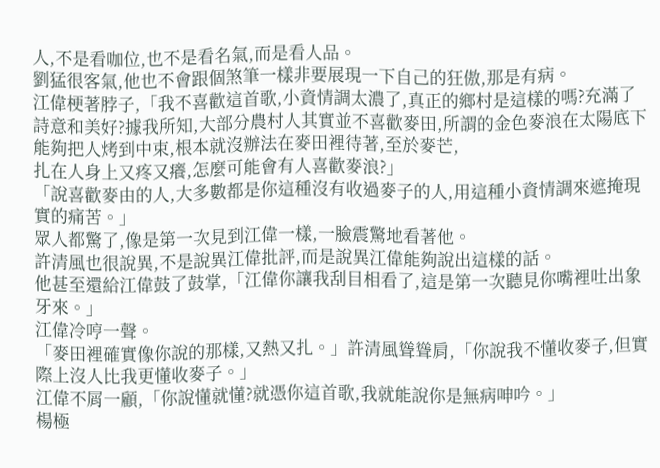人,不是看咖位,也不是看名氣,而是看人品。
劉猛很客氣,他也不會跟個煞筆一樣非要展現一下自己的狂傲,那是有病。
江偉梗著脖子,「我不喜歡這首歌,小資情調太濃了,真正的鄉村是這樣的嗎?充滿了詩意和美好?據我所知,大部分農村人其實並不喜歡麥田,所謂的金色麥浪在太陽底下能夠把人烤到中束,根本就沒辦法在麥田裡待著,至於麥芒,
扎在人身上又疼又癢,怎麼可能會有人喜歡麥浪?」
「說喜歡麥由的人,大多數都是你這種沒有收過麥子的人,用這種小資情調來遮掩現實的痛苦。」
眾人都驚了,像是第一次見到江偉一樣,一臉震驚地看著他。
許清風也很說異,不是說異江偉批評,而是說異江偉能夠說出這樣的話。
他甚至還給江偉鼓了鼓掌,「江偉你讓我刮目相看了,這是第一次聽見你嘴裡吐出象牙來。」
江偉冷哼一聲。
「麥田裡確實像你說的那樣,又熱又扎。」許清風聳聳肩,「你說我不懂收麥子,但實際上沒人比我更懂收麥子。」
江偉不屑一顧,「你說懂就懂?就憑你這首歌,我就能說你是無病呻吟。」
楊極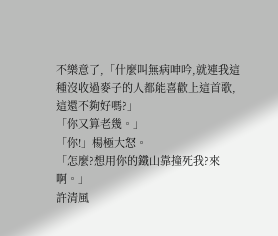不樂意了,「什麼叫無病呻吟,就連我這種沒收過麥子的人都能喜歡上這首歌,這還不夠好嗎?」
「你又算老幾。」
「你!」楊極大怒。
「怎麼?想用你的鐵山靠撞死我?來啊。」
許清風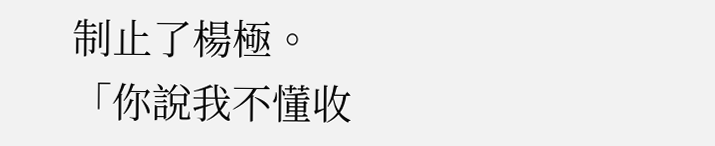制止了楊極。
「你說我不懂收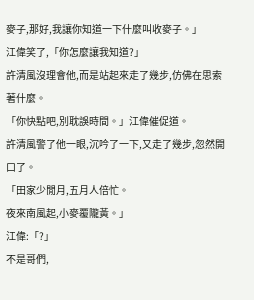麥子,那好,我讓你知道一下什麼叫收麥子。」
江偉笑了,「你怎麼讓我知道?」
許清風沒理會他,而是站起來走了幾步,仿佛在思索著什麼。
「你快點吧,別耽誤時間。」江偉催促道。
許清風警了他一眼,沉吟了一下,又走了幾步,忽然開口了。
「田家少閒月,五月人倍忙。
夜來南風起,小麥覆隴黃。」
江偉:「?」
不是哥們,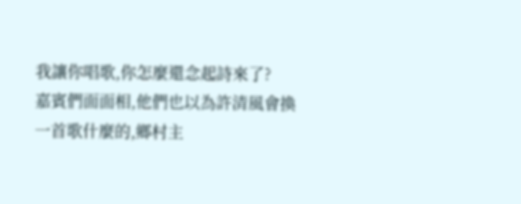我讓你唱歌,你怎麼還念起詩來了?
嘉賓們面面相,他們也以為許清風會換一首歌什麼的,鄉村主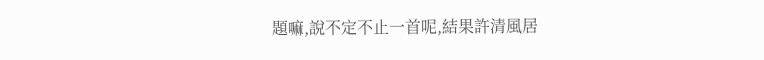題嘛,說不定不止一首呢,結果許清風居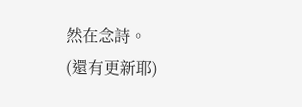然在念詩。
(還有更新耶)